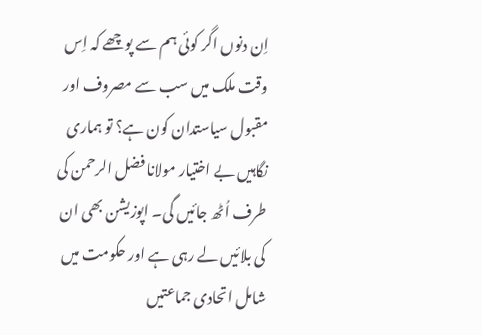اِن دنوں اگر کوئی ہم سے پوچھے کہ اِس وقت ملک میں سب سے مصروف اور مقبول سیاستدان کون ہے؟ تو ہماری نگاہیں بے اختیار مولانا فضل الرحمن کی طرف اُٹھ جائیں گی۔ اپوزیشن بھی ان کی بلائیں لے رہی ہے اور حکومت میں شامل اتحادی جماعتیں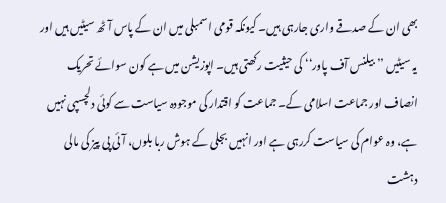بھی ان کے صدقے واری جارہی ہیں۔ کیونکہ قومی اسمبلی میں ان کے پاس آٹھ سیٹیں ہیں اور یہ سیٹیں ’’بیلنس آف پاور‘‘ کی حیثیت رکھتی ہیں۔ اپوزیشن میں ہے کون سوائے تحریک انصاف اور جماعت اسلامی کے۔ جماعت کو اقتدار کی موجودہ سیاست سے کوئی دلچسپی نہیں ہے، وہ عوام کی سیاست کررہی ہے اور انہیں بجلی کے ہوش ربا بلوں، آئی پی پیز کی مالی دہشت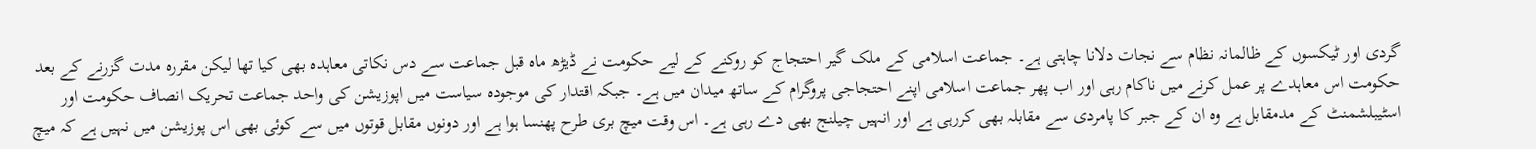گردی اور ٹیکسوں کے ظالمانہ نظام سے نجات دلانا چاہتی ہے۔ جماعت اسلامی کے ملک گیر احتجاج کو روکنے کے لیے حکومت نے ڈیڑھ ماہ قبل جماعت سے دس نکاتی معاہدہ بھی کیا تھا لیکن مقررہ مدت گزرنے کے بعد حکومت اس معاہدے پر عمل کرنے میں ناکام رہی اور اب پھر جماعت اسلامی اپنے احتجاجی پروگرام کے ساتھ میدان میں ہے۔ جبکہ اقتدار کی موجودہ سیاست میں اپوزیشن کی واحد جماعت تحریک انصاف حکومت اور اسٹیبلشمنٹ کے مدمقابل ہے وہ ان کے جبر کا پامردی سے مقابلہ بھی کررہی ہے اور انہیں چیلنج بھی دے رہی ہے۔ اس وقت میچ بری طرح پھنسا ہوا ہے اور دونوں مقابل قوتوں میں سے کوئی بھی اس پوزیشن میں نہیں ہے کہ میچ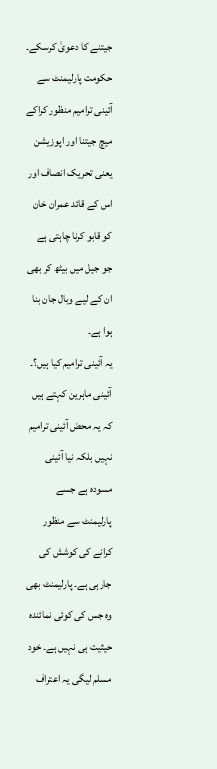جیتنے کا دعویٰ کرسکے۔ حکومت پارلیمنٹ سے آئینی ترامیم منظور کراکے میچ جیتنا اور اپوزیشن یعنی تحریک انصاف اور اس کے قائد عمران خان کو قابو کرنا چاہتی ہے جو جیل میں بیٹھ کر بھی ان کے لیے وبال جان بنا ہوا ہے۔
یہ آئینی ترامیم کیا ہیں؟۔ آئینی ماہرین کہتے ہیں کہ یہ محض آئینی ترامیم نہیں بلکہ نیا آئینی مسودہ ہے جسے پارلیمنٹ سے منظور کرانے کی کوشش کی جارہی ہے۔ پارلیمنٹ بھی وہ جس کی کوئی نمائندہ حیثیت ہی نہیں ہے۔ خود مسلم لیگی یہ اعتراف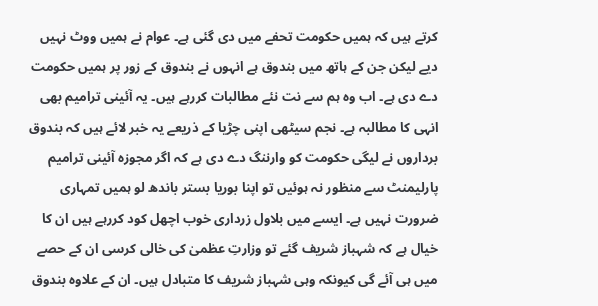کرتے ہیں کہ ہمیں حکومت تحفے میں دی گئی ہے۔ عوام نے ہمیں ووٹ نہیں دیے لیکن جن کے ہاتھ میں بندوق ہے انہوں نے بندوق کے زور پر ہمیں حکومت دے دی ہے۔ اب وہ ہم سے نت نئے مطالبات کررہے ہیں۔ یہ آئینی ترامیم بھی انہی کا مطالبہ ہے۔ نجم سیٹھی اپنی چڑیا کے ذریعے یہ خبر لائے ہیں کہ بندوق برداروں نے لیگی حکومت کو وارننگ دے دی ہے کہ اگر مجوزہ آئینی ترامیم پارلیمنٹ سے منظور نہ ہوئیں تو اپنا بوریا بستر باندھ لو ہمیں تمہاری ضرورت نہیں ہے۔ ایسے میں بلاول زرداری خوب اچھل کود کررہے ہیں ان کا خیال ہے کہ شہباز شریف گئے تو وزارتِ عظمیٰ کی خالی کرسی ان کے حصے میں ہی آئے گی کیونکہ وہی شہباز شریف کا متبادل ہیں۔ ان کے علاوہ بندوق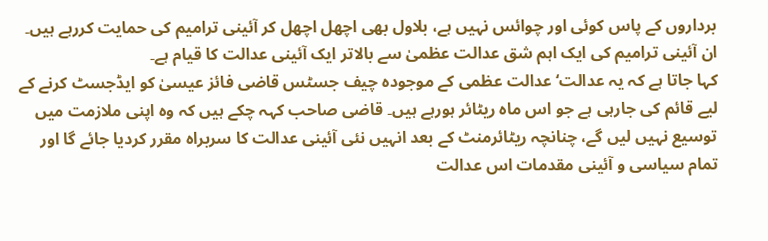برداروں کے پاس کوئی اور چوائس نہیں ہے، بلاول بھی اچھل اچھل کر آئینی ترامیم کی حمایت کررہے ہیں۔ ان آئینی ترامیم کی ایک اہم شق عدالت عظمیٰ سے بالاتر ایک آئینی عدالت کا قیام ہے۔
کہا جاتا ہے کہ یہ عدالت‘ عدالت عظمی کے موجودہ چیف جسٹس قاضی فائز عیسیٰ کو ایڈجسٹ کرنے کے لیے قائم کی جارہی ہے جو اس ماہ ریٹائر ہورہے ہیں۔ قاضی صاحب کہہ چکے ہیں کہ وہ اپنی ملازمت میں توسیع نہیں لیں گے، چنانچہ ریٹائرمنٹ کے بعد انہیں نئی آئینی عدالت کا سربراہ مقرر کردیا جائے گا اور تمام سیاسی و آئینی مقدمات اس عدالت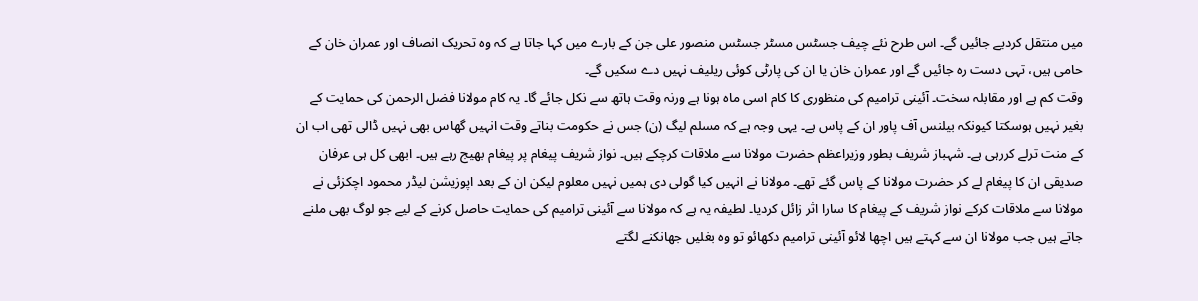میں منتقل کردیے جائیں گے۔ اس طرح نئے چیف جسٹس مسٹر جسٹس منصور علی جن کے بارے میں کہا جاتا ہے کہ وہ تحریک انصاف اور عمران خان کے حامی ہیں، تہی دست رہ جائیں گے اور عمران خان یا ان کی پارٹی کوئی ریلیف نہیں دے سکیں گے۔
وقت کم ہے اور مقابلہ سخت۔ آئینی ترامیم کی منظوری کا کام اسی ماہ ہونا ہے ورنہ وقت ہاتھ سے نکل جائے گا۔ یہ کام مولانا فضل الرحمن کی حمایت کے بغیر نہیں ہوسکتا کیونکہ بیلنس آف پاور ان کے پاس ہے۔ یہی وجہ ہے کہ مسلم لیگ (ن) جس نے حکومت بناتے وقت انہیں گھاس بھی نہیں ڈالی تھی اب ان کے منت ترلے کررہی ہے۔ شہباز شریف بطور وزیراعظم حضرت مولانا سے ملاقات کرچکے ہیں۔ نواز شریف پیغام پر پیغام بھیج رہے ہیں۔ ابھی کل ہی عرفان صدیقی ان کا پیغام لے کر حضرت مولانا کے پاس گئے تھے۔ مولانا نے انہیں کیا گولی دی ہمیں نہیں معلوم لیکن ان کے بعد اپوزیشن لیڈر محمود اچکزئی نے مولانا سے ملاقات کرکے نواز شریف کے پیغام کا سارا اثر زائل کردیا۔ لطیفہ یہ ہے کہ مولانا سے آئینی ترامیم کی حمایت حاصل کرنے کے لیے جو لوگ بھی ملنے جاتے ہیں جب مولانا ان سے کہتے ہیں اچھا لائو آئینی ترامیم دکھائو تو وہ بغلیں جھانکنے لگتے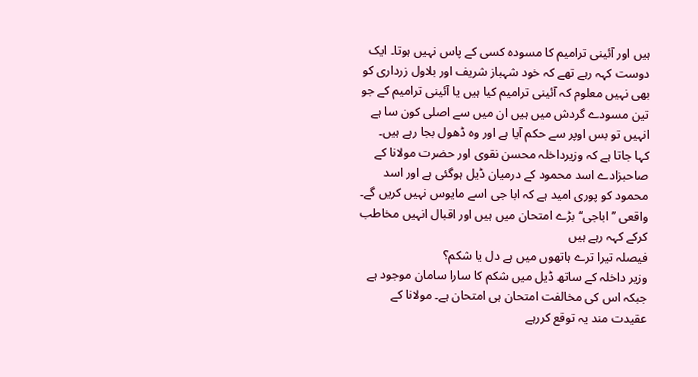ہیں اور آئینی ترامیم کا مسودہ کسی کے پاس نہیں ہوتا۔ ایک دوست کہہ رہے تھے کہ خود شہباز شریف اور بلاول زرداری کو بھی نہیں معلوم کہ آئینی ترامیم کیا ہیں یا آئینی ترامیم کے جو تین مسودے گردش میں ہیں ان میں سے اصلی کون سا ہے انہیں تو بس اوپر سے حکم آیا ہے اور وہ ڈھول بجا رہے ہیں۔
کہا جاتا ہے کہ وزیرداخلہ محسن نقوی اور حضرت مولانا کے صاحبزادے اسد محمود کے درمیان ڈیل ہوگئی ہے اور اسد محمود کو پوری امید ہے کہ ابا جی اسے مایوس نہیں کریں گے۔ واقعی ’’اباجی‘‘ بڑے امتحان میں ہیں اور اقبال انہیں مخاطب کرکے کہہ رہے ہیں
فیصلہ تیرا ترے ہاتھوں میں ہے دل یا شکم؟
وزیر داخلہ کے ساتھ ڈیل میں شکم کا سارا سامان موجود ہے جبکہ اس کی مخالفت امتحان ہی امتحان ہے۔ مولانا کے عقیدت مند یہ توقع کررہے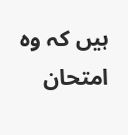ہیں کہ وہ امتحان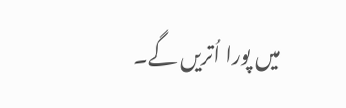میں پورا اُتریں گے۔